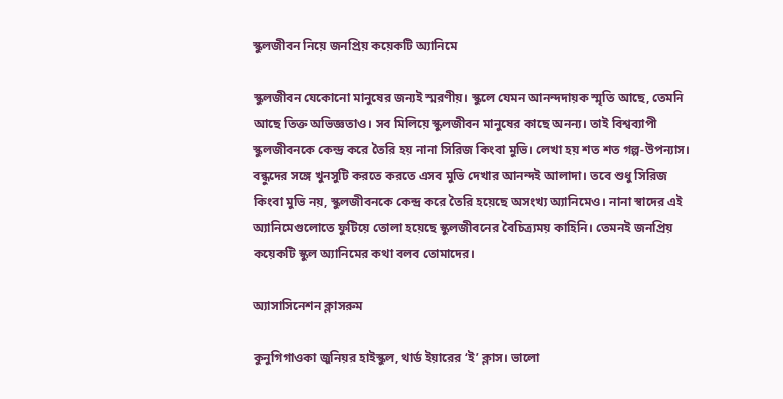স্কুলজীবন নিয়ে জনপ্রিয় কয়েকটি অ্যানিমে

স্কুলজীবন যেকোনো মানুষের জন্যই স্মরণীয়। স্কুলে যেমন আনন্দদায়ক স্মৃতি আছে, তেমনি আছে তিক্ত অভিজ্ঞতাও। সব মিলিয়ে স্কুলজীবন মানুষের কাছে অনন্য। তাই বিশ্বব্যাপী স্কুলজীবনকে কেন্দ্র করে তৈরি হয় নানা সিরিজ কিংবা মুভি। লেখা হয় শত শত গল্প-উপন্যাস। বন্ধুদের সঙ্গে খুনসুটি করতে করতে এসব মুভি দেখার আনন্দই আলাদা। তবে শুধু সিরিজ কিংবা মুভি নয়, স্কুলজীবনকে কেন্দ্র করে তৈরি হয়েছে অসংখ্য অ্যানিমেও। নানা স্বাদের এই অ্যানিমেগুলোতে ফুটিয়ে তোলা হয়েছে স্কুলজীবনের বৈচিত্র্যময় কাহিনি। তেমনই জনপ্রিয় কয়েকটি স্কুল অ্যানিমের কথা বলব তোমাদের।

অ্যাসাসিনেশন ক্লাসরুম

কুনুগিগাওকা জুনিয়র হাইস্কুল, থার্ড ইয়ারের ‘ই’ ক্লাস। ভালো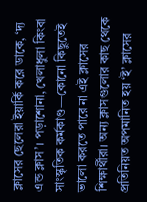ক্লাসের ছেলেরা ইয়ার্কি করে ডাকে, ‘দ্য এন্ড ক্লাস’। পড়াশোনা, খেলাধুলা কিংবা সাংস্কৃতিক কর্মকাণ্ড—কোনো কিছুতেই ভালো করতে পারে না এই ক্লাসের শিক্ষার্থীরা। অন্য ক্লাসগুলোর কাছ থেকে প্রতিনিয়ত অপমানিত হয় ‘ই’ ক্লাসের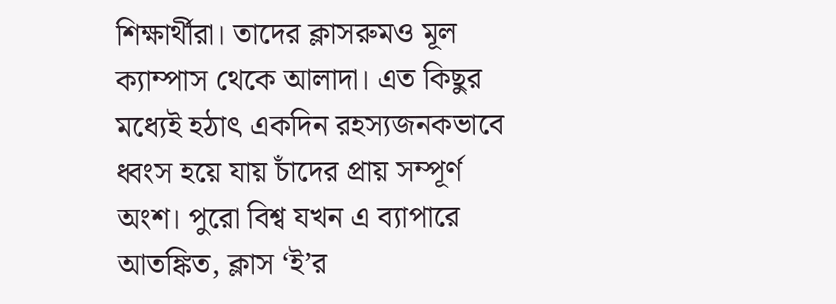শিক্ষার্থীরা। তাদের ক্লাসরুমও মূল ক্যাম্পাস থেকে আলাদা। এত কিছুর মধ্যেই হঠাৎ একদিন রহস্যজনকভাবে ধ্বংস হয়ে যায় চাঁদের প্রায় সম্পূর্ণ অংশ। পুরো বিশ্ব যখন এ ব্যাপারে আতঙ্কিত, ক্লাস ‘ই’র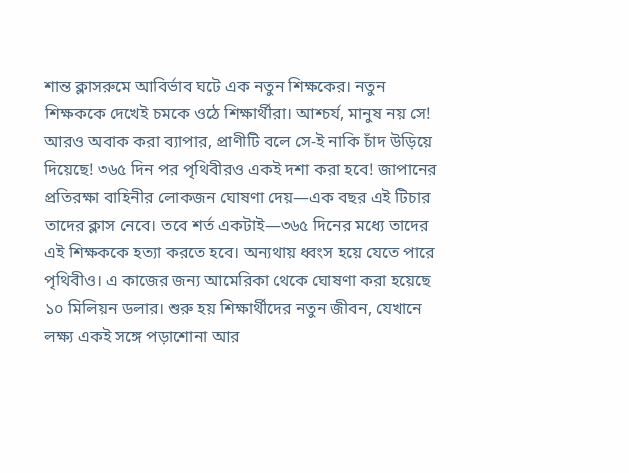শান্ত ক্লাসরুমে আবির্ভাব ঘটে এক নতুন শিক্ষকের। নতুন শিক্ষককে দেখেই চমকে ওঠে শিক্ষার্থীরা। আশ্চর্য, মানুষ নয় সে! আরও অবাক করা ব্যাপার, প্রাণীটি বলে সে-ই নাকি চাঁদ উড়িয়ে দিয়েছে! ৩৬৫ দিন পর পৃথিবীরও একই দশা করা হবে! জাপানের প্রতিরক্ষা বাহিনীর লোকজন ঘোষণা দেয়—এক বছর এই টিচার তাদের ক্লাস নেবে। তবে শর্ত একটাই—৩৬৫ দিনের মধ্যে তাদের এই শিক্ষককে হত্যা করতে হবে। অন্যথায় ধ্বংস হয়ে যেতে পারে পৃথিবীও। এ কাজের জন্য আমেরিকা থেকে ঘোষণা করা হয়েছে ১০ মিলিয়ন ডলার। শুরু হয় শিক্ষার্থীদের নতুন জীবন, যেখানে লক্ষ্য একই সঙ্গে পড়াশোনা আর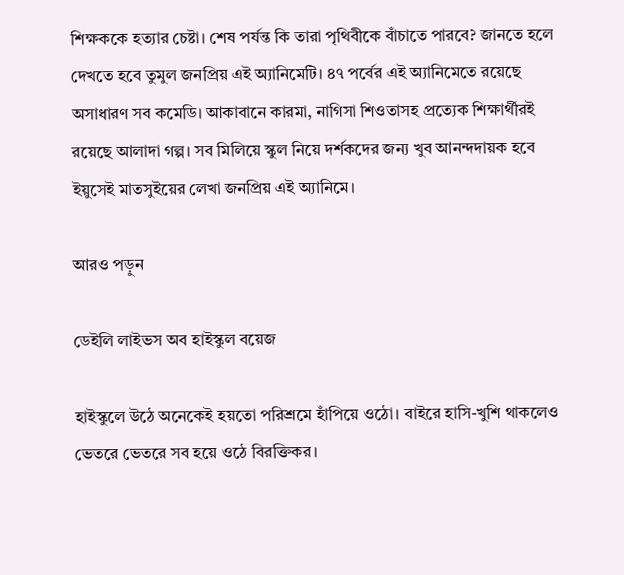শিক্ষককে হত্যার চেষ্টা। শেষ পর্যন্ত কি তারা পৃথিবীকে বাঁচাতে পারবে? জানতে হলে দেখতে হবে তুমুল জনপ্রিয় এই অ্যানিমেটি। ৪৭ পর্বের এই অ্যানিমেতে রয়েছে অসাধারণ সব কমেডি। আকাবানে কারমা, নাগিসা শিওতাসহ প্রত্যেক শিক্ষার্থীরই রয়েছে আলাদা গল্প। সব মিলিয়ে স্কুল নিয়ে দর্শকদের জন্য খুব আনন্দদায়ক হবে ইয়ুসেই মাতসুইয়ের লেখা জনপ্রিয় এই অ্যানিমে।

আরও পড়ুন

ডেইলি লাইভস অব হাইস্কুল বয়েজ

হাইস্কুলে উঠে অনেকেই হয়তো পরিশ্রমে হাঁপিয়ে ওঠো। বাইরে হাসি-খুশি থাকলেও ভেতরে ভেতরে সব হয়ে ওঠে বিরক্তিকর।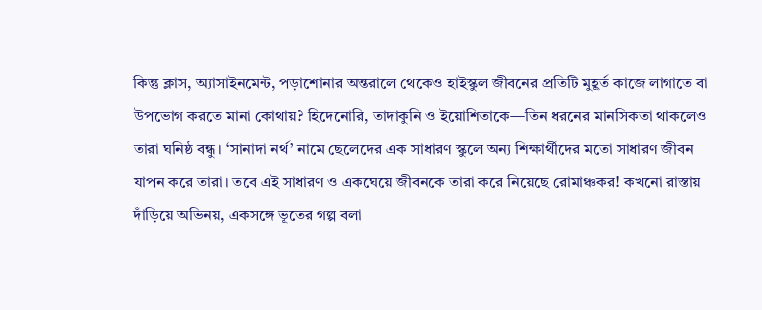কিন্তু ক্লাস, অ্যাসাইনমেন্ট, পড়াশোনার অন্তরালে থেকেও হাইস্কুল জীবনের প্রতিটি মুহূর্ত কাজে লাগাতে বা উপভোগ করতে মানা কোথায়? হিদেনোরি, তাদাকুনি ও ইয়োশিতাকে—তিন ধরনের মানসিকতা থাকলেও তারা ঘনিষ্ঠ বন্ধু। ‘সানাদা নর্থ’ নামে ছেলেদের এক সাধারণ স্কুলে অন্য শিক্ষার্থীদের মতো সাধারণ জীবন যাপন করে তারা। তবে এই সাধারণ ও একঘেয়ে জীবনকে তারা করে নিয়েছে রোমাঞ্চকর! কখনো রাস্তায় দাঁড়িয়ে অভিনয়, একসঙ্গে ভূতের গল্প বলা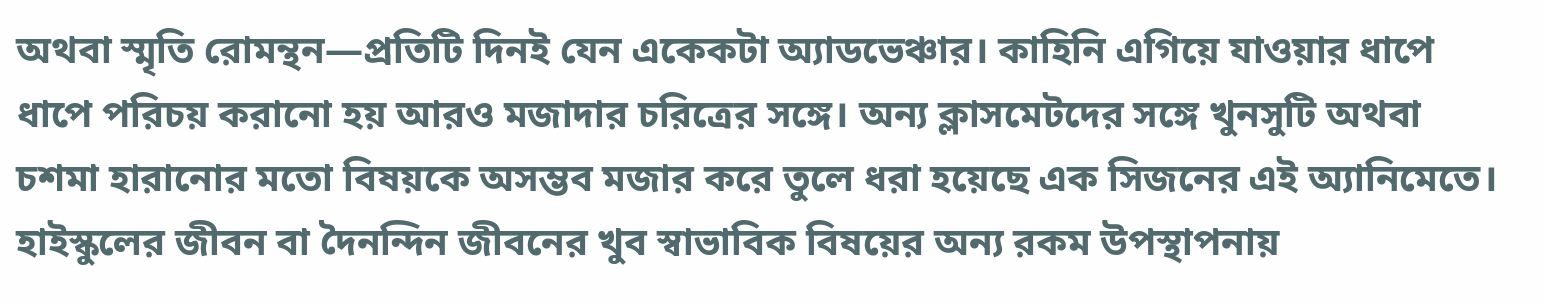অথবা স্মৃতি রোমন্থন—প্রতিটি দিনই যেন একেকটা অ্যাডভেঞ্চার। কাহিনি এগিয়ে যাওয়ার ধাপে ধাপে পরিচয় করানো হয় আরও মজাদার চরিত্রের সঙ্গে। অন্য ক্লাসমেটদের সঙ্গে খুনসুটি অথবা চশমা হারানোর মতো বিষয়কে অসম্ভব মজার করে তুলে ধরা হয়েছে এক সিজনের এই অ্যানিমেতে। হাইস্কুলের জীবন বা দৈনন্দিন জীবনের খুব স্বাভাবিক বিষয়ের অন্য রকম উপস্থাপনায়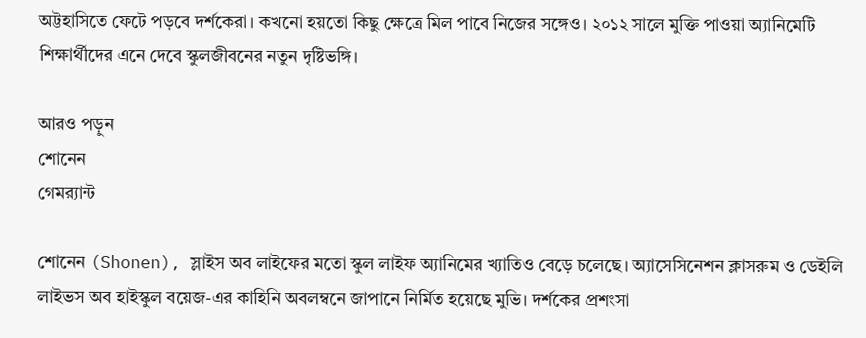অট্টহাসিতে ফেটে পড়বে দর্শকেরা। কখনো হয়তো কিছু ক্ষেত্রে মিল পাবে নিজের সঙ্গেও। ২০১২ সালে মুক্তি পাওয়া অ্যানিমেটি শিক্ষার্থীদের এনে দেবে স্কুলজীবনের নতুন দৃষ্টিভঙ্গি।

আরও পড়ুন
শোনেন
গেমর‌্যান্ট

শোনেন (Shonen), স্লাইস অব লাইফের মতো স্কুল লাইফ অ্যানিমের খ্যাতিও বেড়ে চলেছে। অ্যাসেসিনেশন ক্লাসরুম ও ডেইলি লাইভস অব হাইস্কুল বয়েজ-এর কাহিনি অবলম্বনে জাপানে নির্মিত হয়েছে মুভি। দর্শকের প্রশংসা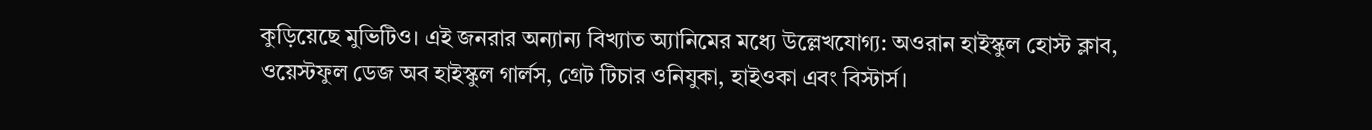কুড়িয়েছে মুভিটিও। এই জনরার অন্যান্য বিখ্যাত অ্যানিমের মধ্যে উল্লেখযোগ্য: অওরান হাইস্কুল হোস্ট ক্লাব, ওয়েস্টফুল ডেজ অব হাইস্কুল গার্লস, গ্রেট টিচার ওনিযুকা, হাইওকা এবং বিস্টার্স।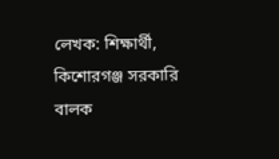লেখক: শিক্ষার্থী, কিশোরগঞ্জ সরকারি বালক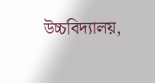উচ্চবিদ্যালয়,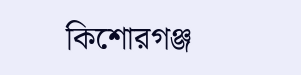কিশোরগঞ্জ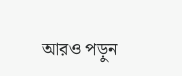আরও পড়ুন